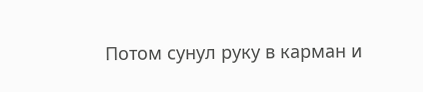Потом сунул руку в карман и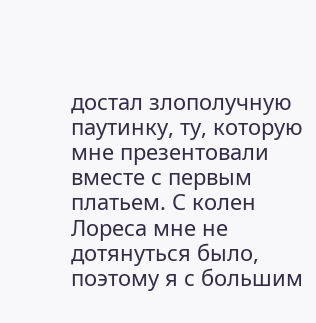достал злополучную паутинку, ту, которую мне презентовали вместе с первым платьем. С колен Лореса мне не дотянуться было, поэтому я с большим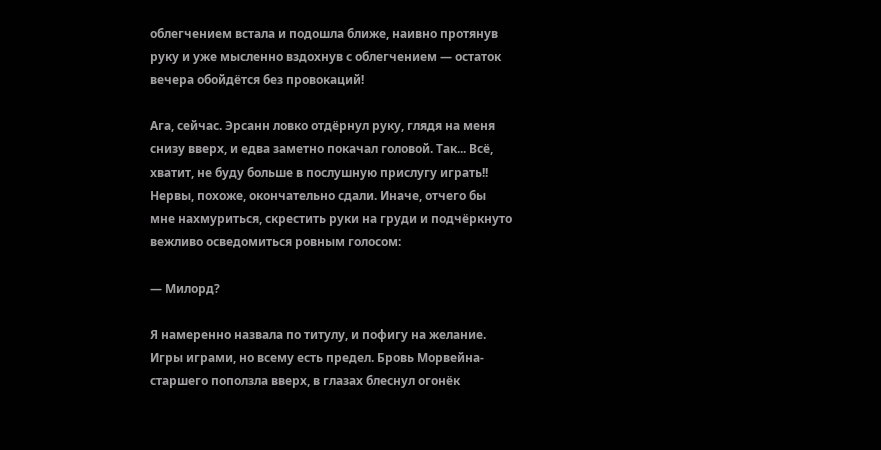облегчением встала и подошла ближе, наивно протянув руку и уже мысленно вздохнув с облегчением — остаток вечера обойдётся без провокаций!

Ага, сейчас. Эрсанн ловко отдёрнул руку, глядя на меня снизу вверх, и едва заметно покачал головой. Так... Всё, хватит, не буду больше в послушную прислугу играть!! Нервы, похоже, окончательно сдали. Иначе, отчего бы мне нахмуриться, скрестить руки на груди и подчёркнуто вежливо осведомиться ровным голосом:

— Милорд?

Я намеренно назвала по титулу, и пофигу на желание. Игры играми, но всему есть предел. Бровь Морвейна-старшего поползла вверх, в глазах блеснул огонёк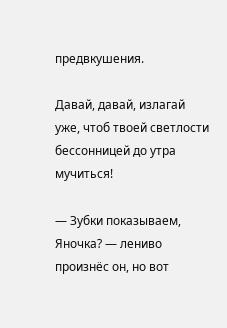предвкушения.

Давай, давай, излагай уже, чтоб твоей светлости бессонницей до утра мучиться!

— Зубки показываем, Яночка? — лениво произнёс он, но вот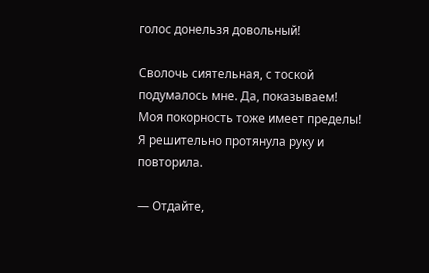голос донельзя довольный!

Сволочь сиятельная, с тоской подумалось мне. Да, показываем! Моя покорность тоже имеет пределы! Я решительно протянула руку и повторила.

— Отдайте,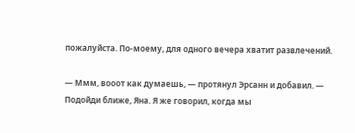пожалуйста. По-моему, для одного вечера хватит развлечений.

— Ммм, вооот как думаешь, — протянул Эрсанн и добавил. — Подойди ближе, Яна. Я же говорил, когда мы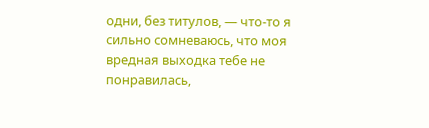одни, без титулов, — что-то я сильно сомневаюсь, что моя вредная выходка тебе не понравилась,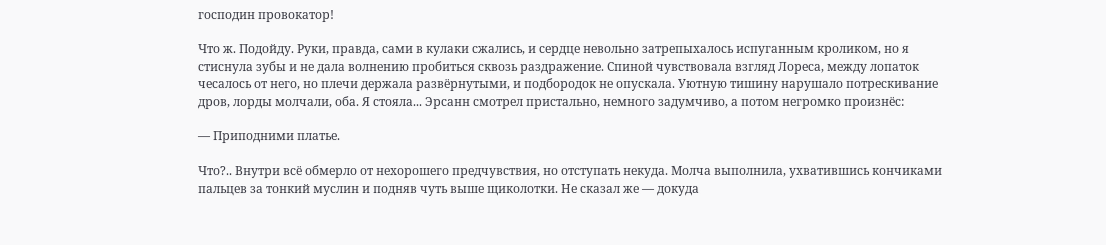господин провокатор!

Что ж. Подойду. Руки, правда, сами в кулаки сжались, и сердце невольно затрепыхалось испуганным кроликом, но я стиснула зубы и не дала волнению пробиться сквозь раздражение. Спиной чувствовала взгляд Лореса, между лопаток чесалось от него, но плечи держала развёрнутыми, и подбородок не опускала. Уютную тишину нарушало потрескивание дров, лорды молчали, оба. Я стояла... Эрсанн смотрел пристально, немного задумчиво, а потом негромко произнёс:

— Приподними платье.

Что?.. Внутри всё обмерло от нехорошего предчувствия, но отступать некуда. Молча выполнила, ухватившись кончиками пальцев за тонкий муслин и подняв чуть выше щиколотки. Не сказал же — докуда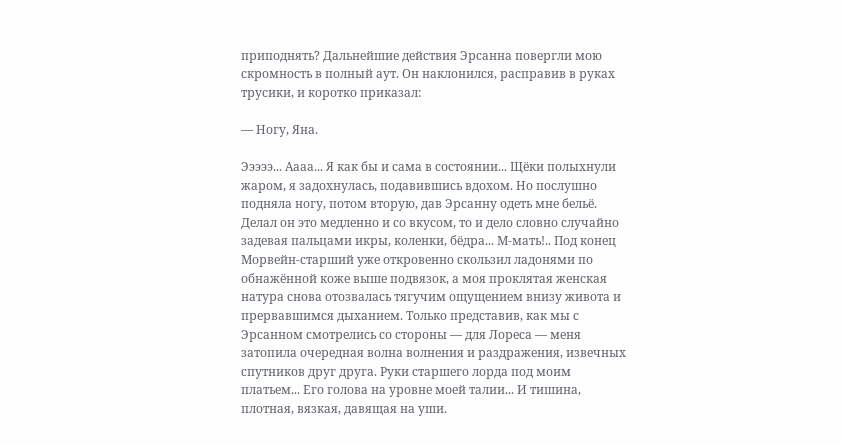приподнять? Дальнейшие действия Эрсанна повергли мою скромность в полный аут. Он наклонился, расправив в руках трусики, и коротко приказал:

— Ногу, Яна.

Эээээ... Аааа... Я как бы и сама в состоянии... Щёки полыхнули жаром, я задохнулась, подавившись вдохом. Но послушно подняла ногу, потом вторую, дав Эрсанну одеть мне бельё. Делал он это медленно и со вкусом, то и дело словно случайно задевая пальцами икры, коленки, бёдра... М-мать!.. Под конец Морвейн-старший уже откровенно скользил ладонями по обнажённой коже выше подвязок, а моя проклятая женская натура снова отозвалась тягучим ощущением внизу живота и прервавшимся дыханием. Только представив, как мы с Эрсанном смотрелись со стороны — для Лореса — меня затопила очередная волна волнения и раздражения, извечных спутников друг друга. Руки старшего лорда под моим платьем... Его голова на уровне моей талии... И тишина, плотная, вязкая, давящая на уши.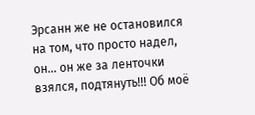Эрсанн же не остановился на том, что просто надел, он... он же за ленточки взялся, подтянуть!!! Об моё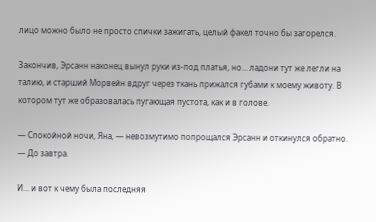лицо можно было не просто спички зажигать, целый факел точно бы загорелся.

Закончив, Эрсанн наконец вынул руки из-под платья, но... ладони тут же легли на талию, и старший Морвейн вдруг через ткань прижался губами к моему животу. В котором тут же образовалась пугающая пустота, как и в голове.

— Спокойной ночи, Яна, — невозмутимо попрощался Эрсанн и откинулся обратно. — До завтра.

И... и вот к чему была последняя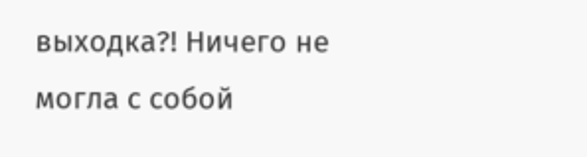выходка?! Ничего не могла с собой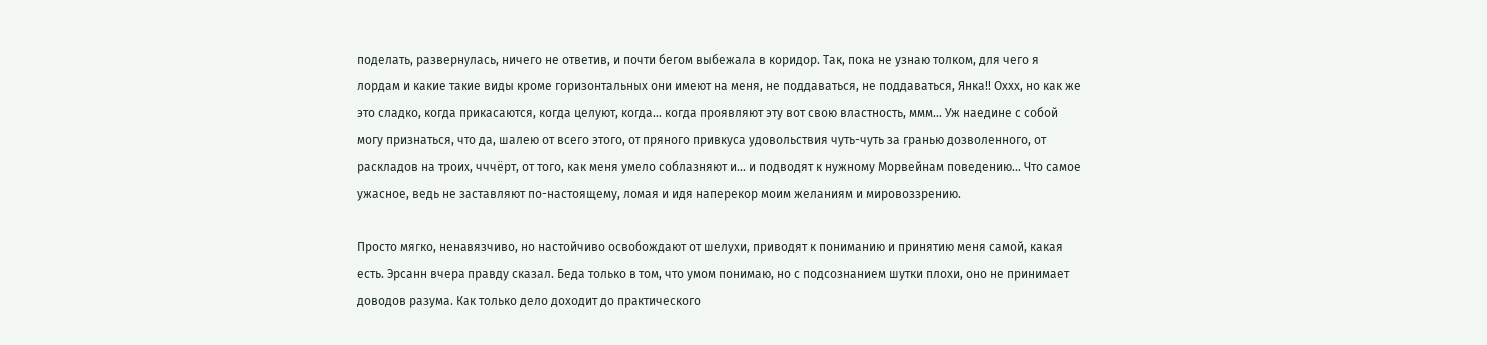поделать, развернулась, ничего не ответив, и почти бегом выбежала в коридор. Так, пока не узнаю толком, для чего я лордам и какие такие виды кроме горизонтальных они имеют на меня, не поддаваться, не поддаваться, Янка!! Оххх, но как же это сладко, когда прикасаются, когда целуют, когда... когда проявляют эту вот свою властность, ммм... Уж наедине с собой могу признаться, что да, шалею от всего этого, от пряного привкуса удовольствия чуть-чуть за гранью дозволенного, от раскладов на троих, чччёрт, от того, как меня умело соблазняют и... и подводят к нужному Морвейнам поведению... Что самое ужасное, ведь не заставляют по-настоящему, ломая и идя наперекор моим желаниям и мировоззрению.

Просто мягко, ненавязчиво, но настойчиво освобождают от шелухи, приводят к пониманию и принятию меня самой, какая есть. Эрсанн вчера правду сказал. Беда только в том, что умом понимаю, но с подсознанием шутки плохи, оно не принимает доводов разума. Как только дело доходит до практического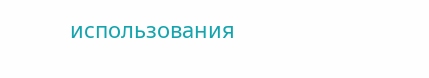использования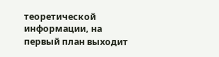теоретической информации, на первый план выходит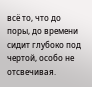всё то, что до поры, до времени сидит глубоко под чертой, особо не отсвечивая.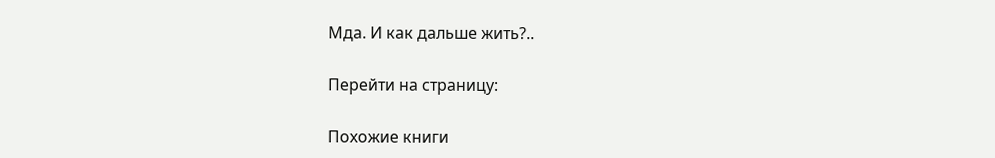Мда. И как дальше жить?..

Перейти на страницу:

Похожие книги